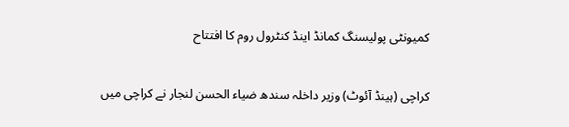کمیونٹی پولیسنگ کمانڈ اینڈ کنٹرول روم کا افتتاح

کراچی (ہینڈ آئوٹ) وزیر داخلہ سندھ ضیاء الحسن لنجار نے کراچی میں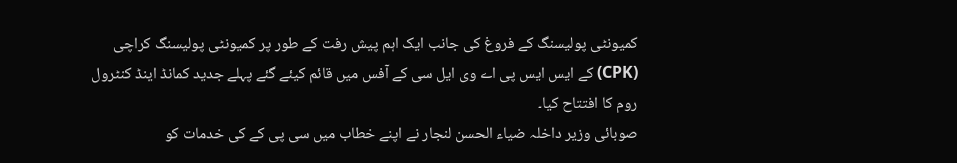کمیونٹی پولیسنگ کے فروغ کی جانب ایک اہم پیش رفت کے طور پر کمیونٹی پولیسنگ کراچی (CPK) کے ایس ایس پی اے وی ایل سی کے آفس میں قائم کیئے گئے پہلے جدید کمانڈ اینڈ کنٹرول روم کا افتتاح کیا۔
صوبائی وزیر داخلہ ضیاء الحسن لنجار نے اپنے خطاب میں سی پی کے کی خدمات کو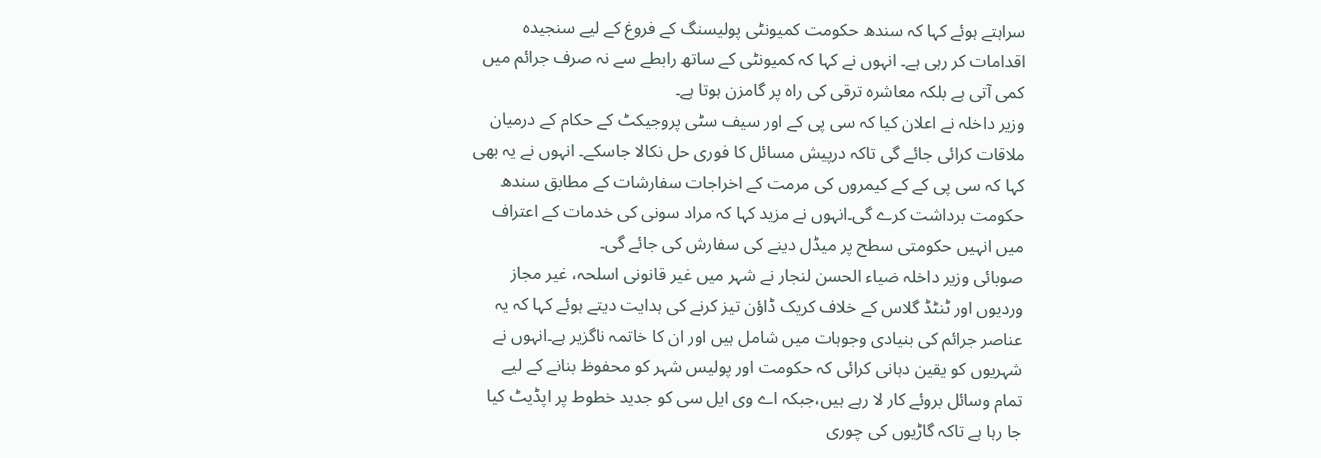سراہتے ہوئے کہا کہ سندھ حکومت کمیونٹی پولیسنگ کے فروغ کے لیے سنجیدہ اقدامات کر رہی ہے۔ انہوں نے کہا کہ کمیونٹی کے ساتھ رابطے سے نہ صرف جرائم میں کمی آتی ہے بلکہ معاشرہ ترقی کی راہ پر گامزن ہوتا ہے۔
وزیر داخلہ نے اعلان کیا کہ سی پی کے اور سیف سٹی پروجیکٹ کے حکام کے درمیان ملاقات کرائی جائے گی تاکہ درپیش مسائل کا فوری حل نکالا جاسکے۔ انہوں نے یہ بھی کہا کہ سی پی کے کے کیمروں کی مرمت کے اخراجات سفارشات کے مطابق سندھ حکومت برداشت کرے گی۔انہوں نے مزید کہا کہ مراد سونی کی خدمات کے اعتراف میں انہیں حکومتی سطح پر میڈل دینے کی سفارش کی جائے گی۔
صوبائی وزیر داخلہ ضیاء الحسن لنجار نے شہر میں غیر قانونی اسلحہ، غیر مجاز وردیوں اور ٹنٹڈ گلاس کے خلاف کریک ڈاؤن تیز کرنے کی ہدایت دیتے ہوئے کہا کہ یہ عناصر جرائم کی بنیادی وجوہات میں شامل ہیں اور ان کا خاتمہ ناگزیر ہے۔انہوں نے شہریوں کو یقین دہانی کرائی کہ حکومت اور پولیس شہر کو محفوظ بنانے کے لیے تمام وسائل بروئے کار لا رہے ہیں،جبکہ اے وی ایل سی کو جدید خطوط پر اپڈیٹ کیا جا رہا ہے تاکہ گاڑیوں کی چوری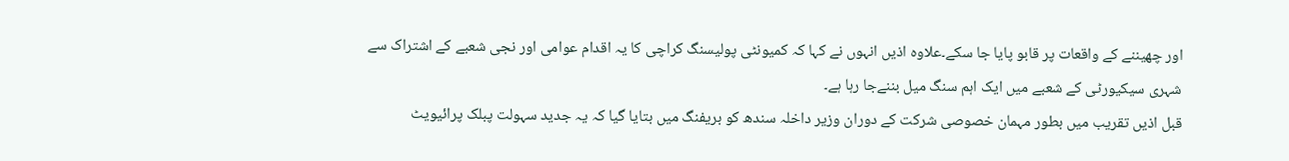اور چھیننے کے واقعات پر قابو پایا جا سکے۔علاوہ اذیں انہوں نے کہا کہ کمیونٹی پولیسنگ کراچی کا یہ اقدام عوامی اور نجی شعبے کے اشتراک سے شہری سیکیورٹی کے شعبے میں ایک اہم سنگ میل بننےجا رہا ہے۔
قبل اذیں تقریب میں بطور مہمان خصوصی شرکت کے دوران وزیر داخلہ سندھ کو بریفنگ میں بتایا گیا کہ یہ جدید سہولت پبلک پرائیویٹ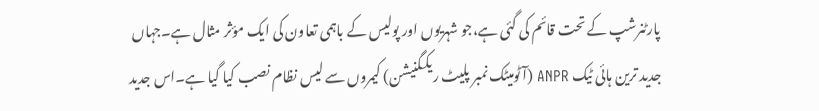پارٹنرشپ کے تحت قائم کی گئی ہے،جو شہریوں اور پولیس کے باہمی تعاون کی ایک مؤثر مثال ہے۔جہاں جدید ترین ہائی ٹیک ANPR (آٹومیٹک نمبر پلیٹ ریکگنیشن) کیمروں سے لیس نظام نصب کیا گیا ہے۔اس جدید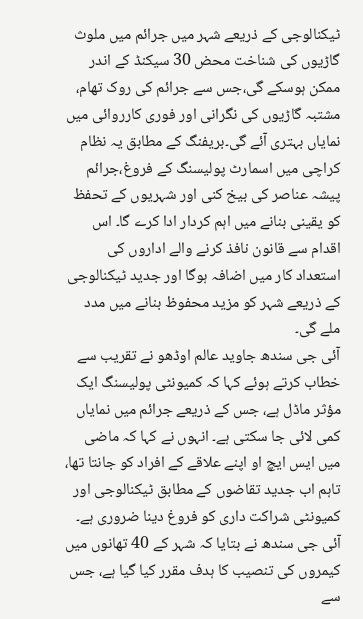ٹیکنالوجی کے ذریعے شہر میں جرائم میں ملوث گاڑیوں کی شناخت محض 30 سیکنڈ کے اندر ممکن ہوسکے گی،جس سے جرائم کی روک تھام، مشتبہ گاڑیوں کی نگرانی اور فوری کارروائی میں نمایاں بہتری آئے گی۔بریفنگ کے مطابق یہ نظام کراچی میں اسمارٹ پولیسنگ کے فروغ،جرائم پیشہ عناصر کی بیخ کنی اور شہریوں کے تحفظ کو یقینی بنانے میں اہم کردار ادا کرے گا۔ اس اقدام سے قانون نافذ کرنے والے اداروں کی استعداد کار میں اضافہ ہوگا اور جدید ٹیکنالوجی کے ذریعے شہر کو مزید محفوظ بنانے میں مدد ملے گی۔
آئی جی سندھ جاوید عالم اوڈھو نے تقریب سے خطاب کرتے ہوئے کہا کہ کمیونٹی پولیسنگ ایک مؤثر ماڈل ہے، جس کے ذریعے جرائم میں نمایاں کمی لائی جا سکتی ہے۔ انہوں نے کہا کہ ماضی میں ایس ایچ او اپنے علاقے کے افراد کو جانتا تھا، تاہم اب جدید تقاضوں کے مطابق ٹیکنالوجی اور کمیونٹی شراکت داری کو فروغ دینا ضروری ہے۔
آئی جی سندھ نے بتایا کہ شہر کے 40 تھانوں میں کیمروں کی تنصیب کا ہدف مقرر کیا گیا ہے، جس سے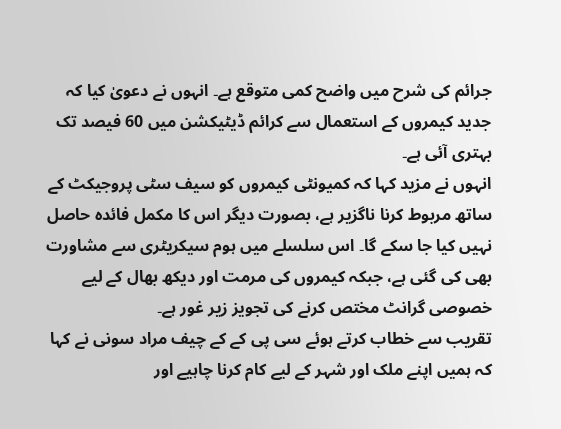جرائم کی شرح میں واضح کمی متوقع ہے۔ انہوں نے دعویٰ کیا کہ جدید کیمروں کے استعمال سے کرائم ڈیٹیکشن میں 60 فیصد تک بہتری آئی ہے۔
انہوں نے مزید کہا کہ کمیونٹی کیمروں کو سیف سٹی پروجیکٹ کے ساتھ مربوط کرنا ناگزیر ہے، بصورت دیگر اس کا مکمل فائدہ حاصل نہیں کیا جا سکے گا۔ اس سلسلے میں ہوم سیکریٹری سے مشاورت بھی کی گئی ہے، جبکہ کیمروں کی مرمت اور دیکھ بھال کے لیے خصوصی گرانٹ مختص کرنے کی تجویز زیر غور ہے۔
تقریب سے خطاب کرتے ہوئے سی پی کے کے چیف مراد سونی نے کہا کہ ہمیں اپنے ملک اور شہر کے لیے کام کرنا چاہیے اور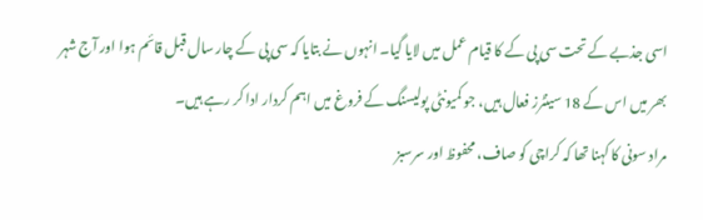اسی جذبے کے تحت سی پی کے کا قیام عمل میں لایا گیا۔ انہوں نے بتایا کہ سی پی کے چار سال قبل قائم ہوا اور آج شہر بھر میں اس کے 18 سینٹرز فعال ہیں، جو کمیونٹی پولیسنگ کے فروغ میں اہم کردار ادا کر رہے ہیں۔
مراد سونی کا کہنا تھا کہ کراچی کو صاف، محفوظ اور سرسبز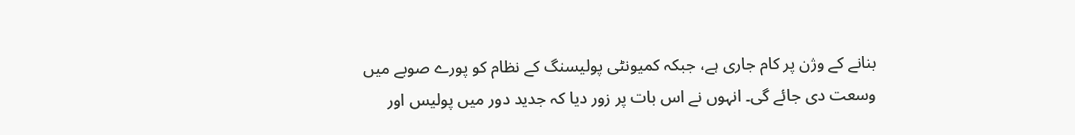بنانے کے وژن پر کام جاری ہے، جبکہ کمیونٹی پولیسنگ کے نظام کو پورے صوبے میں وسعت دی جائے گی۔ انہوں نے اس بات پر زور دیا کہ جدید دور میں پولیس اور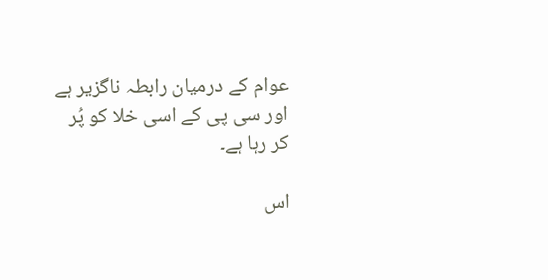عوام کے درمیان رابطہ ناگزیر ہے اور سی پی کے اسی خلا کو پُر کر رہا ہے۔

اس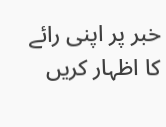خبر پر اپنی رائے کا اظہار کریں